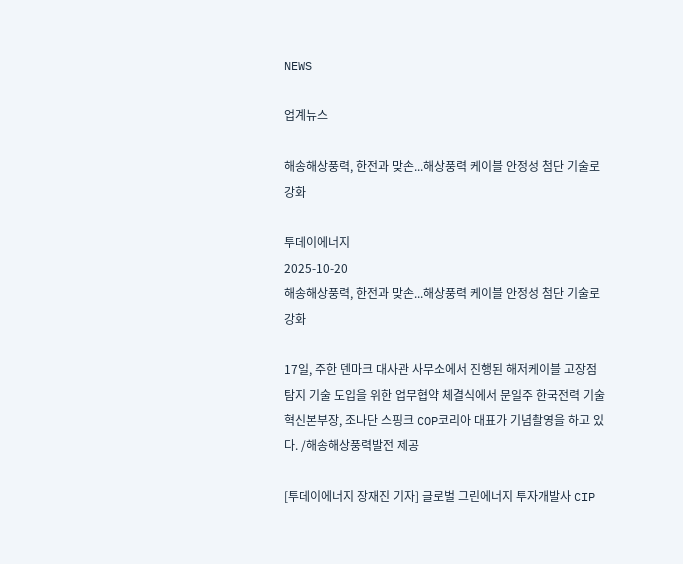NEWS

업계뉴스

해송해상풍력, 한전과 맞손...해상풍력 케이블 안정성 첨단 기술로 강화

투데이에너지
2025-10-20
해송해상풍력, 한전과 맞손...해상풍력 케이블 안정성 첨단 기술로 강화

17일, 주한 덴마크 대사관 사무소에서 진행된 해저케이블 고장점 탐지 기술 도입을 위한 업무협약 체결식에서 문일주 한국전력 기술혁신본부장, 조나단 스핑크 COP코리아 대표가 기념촬영을 하고 있다. /해송해상풍력발전 제공

[투데이에너지 장재진 기자] 글로벌 그린에너지 투자개발사 CIP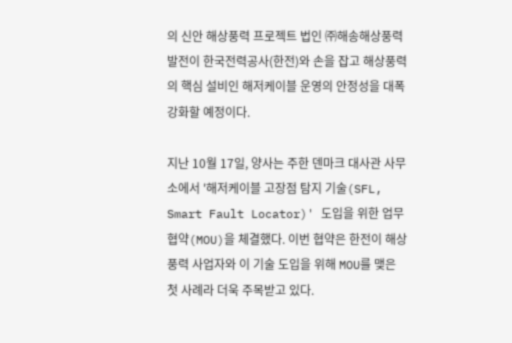의 신안 해상풍력 프로젝트 법인 ㈜해송해상풍력발전이 한국전력공사(한전)와 손을 잡고 해상풍력의 핵심 설비인 해저케이블 운영의 안정성을 대폭 강화할 예정이다.

지난 10월 17일, 양사는 주한 덴마크 대사관 사무소에서 '해저케이블 고장점 탐지 기술(SFL, Smart Fault Locator)' 도입을 위한 업무협약(MOU)을 체결했다. 이번 협약은 한전이 해상풍력 사업자와 이 기술 도입을 위해 MOU를 맺은 첫 사례라 더욱 주목받고 있다.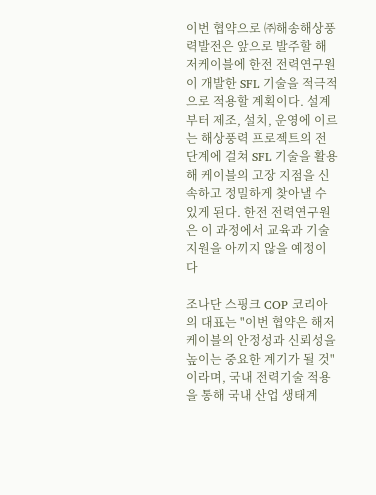이번 협약으로 ㈜해송해상풍력발전은 앞으로 발주할 해저케이블에 한전 전력연구원이 개발한 SFL 기술을 적극적으로 적용할 계획이다. 설계부터 제조, 설치, 운영에 이르는 해상풍력 프로젝트의 전 단계에 걸쳐 SFL 기술을 활용해 케이블의 고장 지점을 신속하고 정밀하게 찾아낼 수 있게 된다. 한전 전력연구원은 이 과정에서 교육과 기술 지원을 아끼지 않을 예정이다

조나단 스핑크 COP 코리아의 대표는 "이번 협약은 해저케이블의 안정성과 신뢰성을 높이는 중요한 계기가 될 것"이라며, 국내 전력기술 적용을 통해 국내 산업 생태계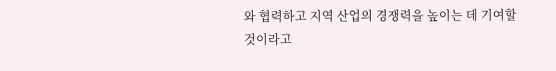와 협력하고 지역 산업의 경쟁력을 높이는 데 기여할 것이라고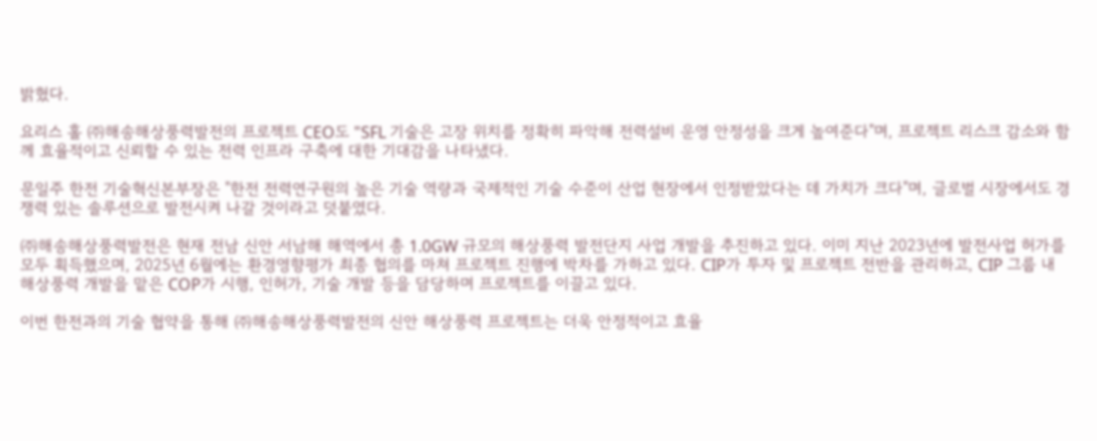밝혔다.

요리스 홀 ㈜해송해상풍력발전의 프로젝트 CEO도 "SFL 기술은 고장 위치를 정확히 파악해 전력설비 운영 안정성을 크게 높여준다"며, 프로젝트 리스크 감소와 함께 효율적이고 신뢰할 수 있는 전력 인프라 구축에 대한 기대감을 나타냈다.

문일주 한전 기술혁신본부장은 "한전 전력연구원의 높은 기술 역량과 국제적인 기술 수준이 산업 현장에서 인정받았다는 데 가치가 크다"며, 글로벌 시장에서도 경쟁력 있는 솔루션으로 발전시켜 나갈 것이라고 덧붙였다.

㈜해송해상풍력발전은 현재 전남 신안 서남해 해역에서 총 1.0GW 규모의 해상풍력 발전단지 사업 개발을 추진하고 있다. 이미 지난 2023년에 발전사업 허가를 모두 획득했으며, 2025년 6월에는 환경영향평가 최종 협의를 마쳐 프로젝트 진행에 박차를 가하고 있다. CIP가 투자 및 프로젝트 전반을 관리하고, CIP 그룹 내 해상풍력 개발을 맡은 COP가 시행, 인허가, 기술 개발 등을 담당하며 프로젝트를 이끌고 있다.

이번 한전과의 기술 협약을 통해 ㈜해송해상풍력발전의 신안 해상풍력 프로젝트는 더욱 안정적이고 효율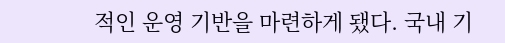적인 운영 기반을 마련하게 됐다. 국내 기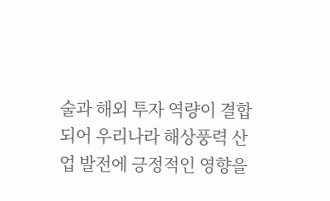술과 해외 투자 역량이 결합되어 우리나라 해상풍력 산업 발전에 긍정적인 영향을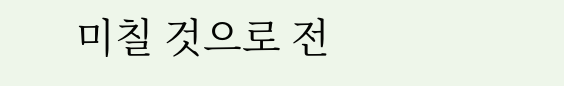미칠 것으로 전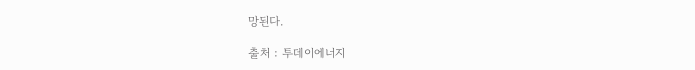망된다.

출처 : 투데이에너지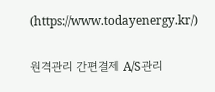(https://www.todayenergy.kr/)

원격관리 간편결제 A/S관리